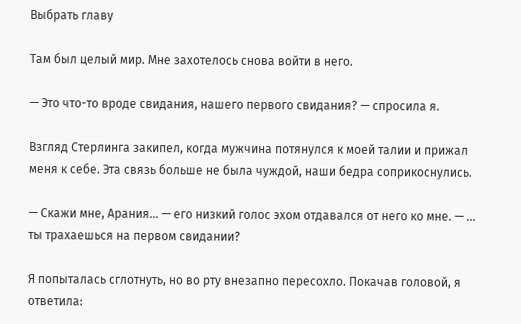Выбрать главу

Там был целый мир. Мне захотелось снова войти в него.

— Это что-то вроде свидания, нашего первого свидания? — спросила я.

Взгляд Стерлинга закипел, когда мужчина потянулся к моей талии и прижал меня к себе. Эта связь больше не была чуждой, наши бедра соприкоснулись.

— Скажи мне, Арания… — его низкий голос эхом отдавался от него ко мне. — … ты трахаешься на первом свидании?

Я попыталась сглотнуть, но во рту внезапно пересохло. Покачав головой, я ответила: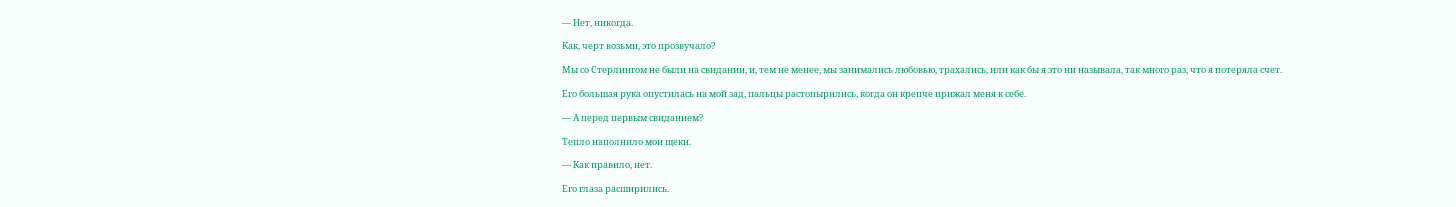— Нет, никогда.

Как, черт возьми, это прозвучало?

Мы со Стерлингом не были на свидании, и, тем не менее, мы занимались любовью, трахались, или как бы я это ни называла, так много раз, что я потеряла счет.

Его большая рука опустилась на мой зад, пальцы растопырились, когда он крепче прижал меня к себе.

— А перед первым свиданием?

Тепло наполнило мои щеки.

— Как правило, нет.

Его глаза расширились.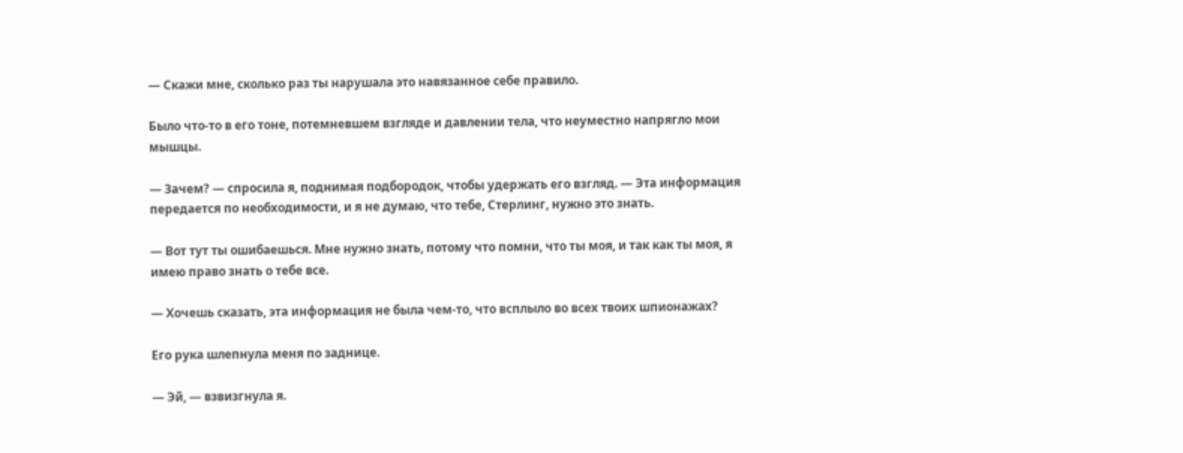— Скажи мне, сколько раз ты нарушала это навязанное себе правило.

Было что-то в его тоне, потемневшем взгляде и давлении тела, что неуместно напрягло мои мышцы.

— Зачем? — спросила я, поднимая подбородок, чтобы удержать его взгляд. — Эта информация передается по необходимости, и я не думаю, что тебе, Стерлинг, нужно это знать.

— Вот тут ты ошибаешься. Мне нужно знать, потому что помни, что ты моя, и так как ты моя, я имею право знать о тебе все.

— Хочешь сказать, эта информация не была чем-то, что всплыло во всех твоих шпионажах?

Его рука шлепнула меня по заднице.

— Эй, — взвизгнула я.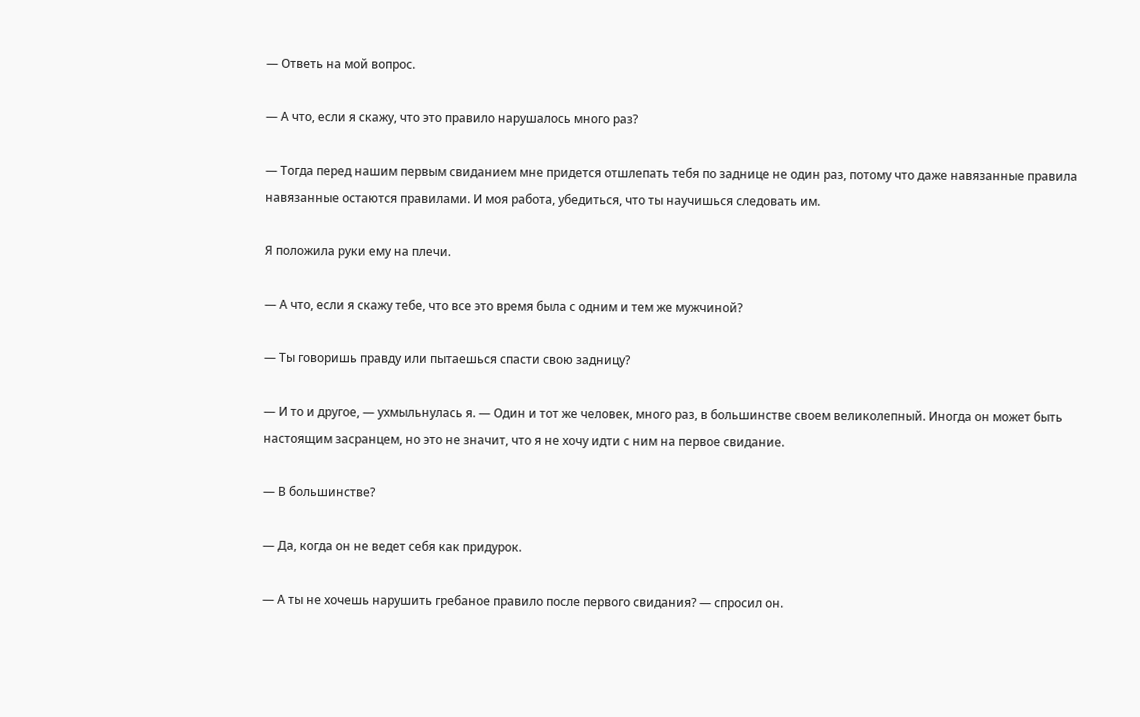— Ответь на мой вопрос.

— А что, если я скажу, что это правило нарушалось много раз?

— Тогда перед нашим первым свиданием мне придется отшлепать тебя по заднице не один раз, потому что даже навязанные правила навязанные остаются правилами. И моя работа, убедиться, что ты научишься следовать им.

Я положила руки ему на плечи.

— А что, если я скажу тебе, что все это время была с одним и тем же мужчиной?

— Ты говоришь правду или пытаешься спасти свою задницу?

— И то и другое, — ухмыльнулась я. — Один и тот же человек, много раз, в большинстве своем великолепный. Иногда он может быть настоящим засранцем, но это не значит, что я не хочу идти с ним на первое свидание.

— В большинстве?

— Да, когда он не ведет себя как придурок.

— А ты не хочешь нарушить гребаное правило после первого свидания? — спросил он.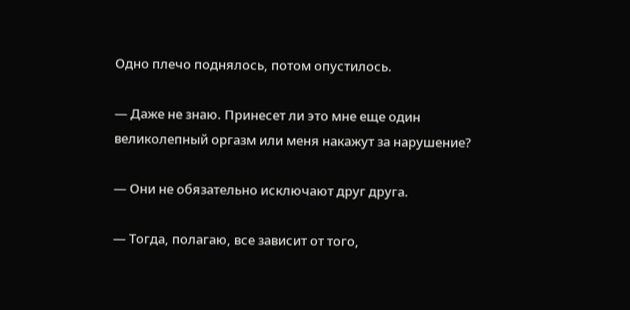Одно плечо поднялось, потом опустилось.

— Даже не знаю. Принесет ли это мне еще один великолепный оргазм или меня накажут за нарушение?

— Они не обязательно исключают друг друга.

— Тогда, полагаю, все зависит от того,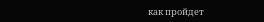как пройдет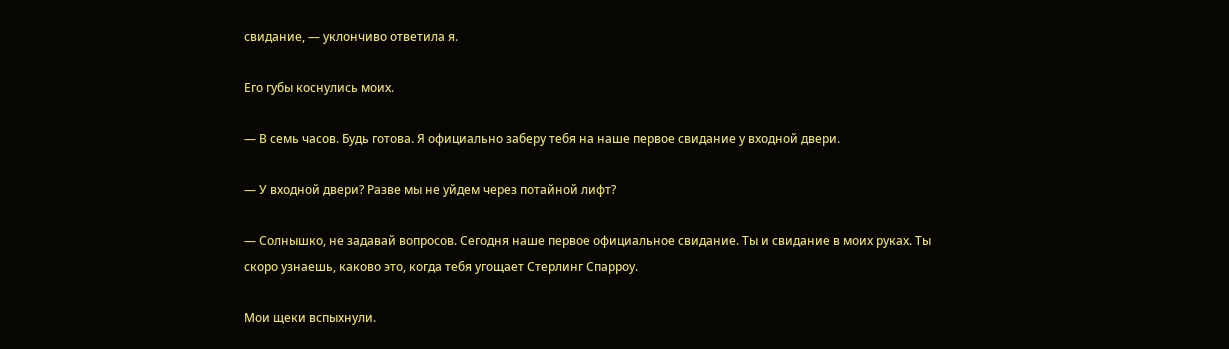свидание, — уклончиво ответила я.

Его губы коснулись моих.

— В семь часов. Будь готова. Я официально заберу тебя на наше первое свидание у входной двери.

— У входной двери? Разве мы не уйдем через потайной лифт?

— Солнышко, не задавай вопросов. Сегодня наше первое официальное свидание. Ты и свидание в моих руках. Ты скоро узнаешь, каково это, когда тебя угощает Стерлинг Спарроу.

Мои щеки вспыхнули.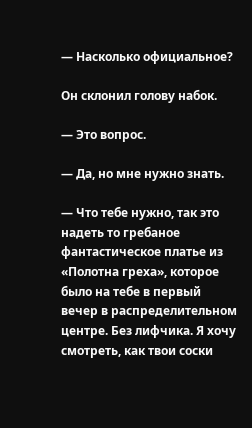— Насколько официальное?

Он склонил голову набок.

— Это вопрос.

— Да, но мне нужно знать.

— Что тебе нужно, так это надеть то гребаное фантастическое платье из «Полотна греха», которое было на тебе в первый вечер в распределительном центре. Без лифчика. Я хочу смотреть, как твои соски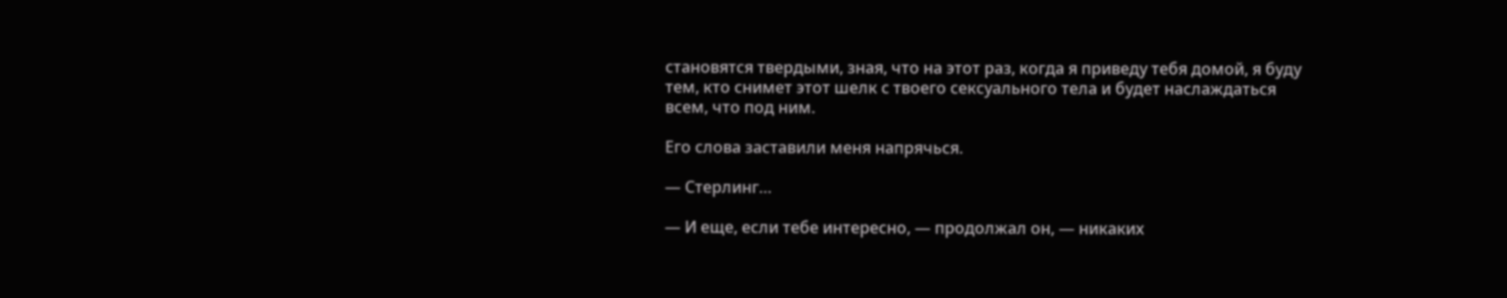становятся твердыми, зная, что на этот раз, когда я приведу тебя домой, я буду тем, кто снимет этот шелк с твоего сексуального тела и будет наслаждаться всем, что под ним.

Его слова заставили меня напрячься.

— Стерлинг…

— И еще, если тебе интересно, — продолжал он, — никаких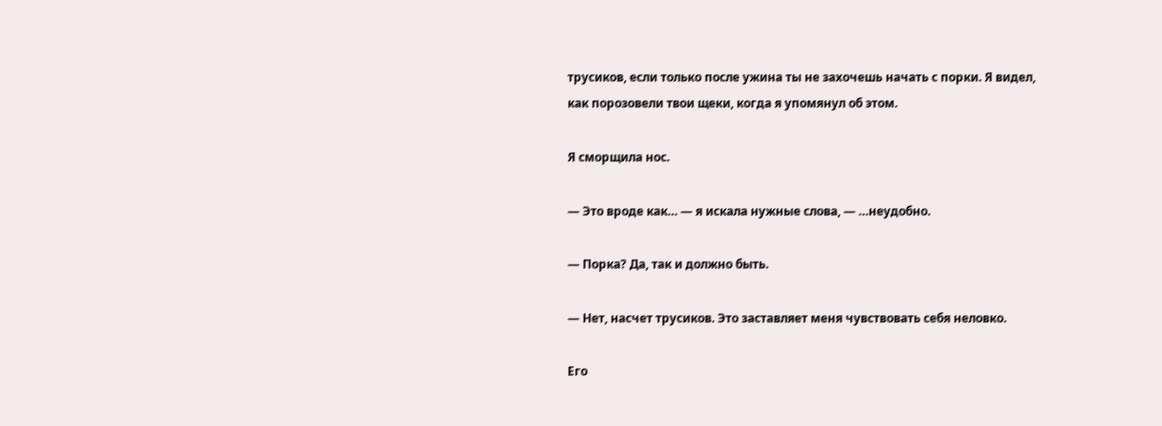трусиков, если только после ужина ты не захочешь начать с порки. Я видел, как порозовели твои щеки, когда я упомянул об этом.

Я сморщила нос.

— Это вроде как… — я искала нужные слова, — …неудобно.

— Порка? Да, так и должно быть.

— Нет, насчет трусиков. Это заставляет меня чувствовать себя неловко.

Его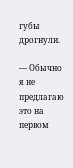губы дрогнули.

— Обычно я не предлагаю это на первом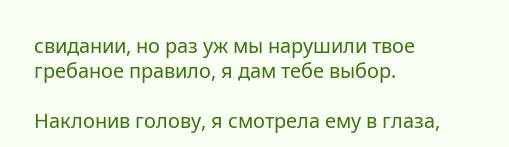свидании, но раз уж мы нарушили твое гребаное правило, я дам тебе выбор.

Наклонив голову, я смотрела ему в глаза,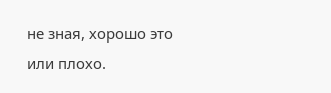не зная, хорошо это или плохо.